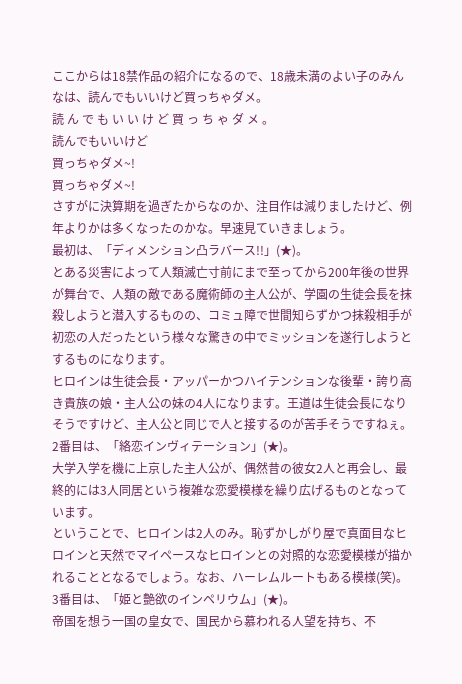ここからは18禁作品の紹介になるので、18歳未満のよい子のみんなは、読んでもいいけど買っちゃダメ。
読 ん で も い い け ど 買 っ ち ゃ ダ メ 。
読んでもいいけど
買っちゃダメ~!
買っちゃダメ~!
さすがに決算期を過ぎたからなのか、注目作は減りましたけど、例年よりかは多くなったのかな。早速見ていきましょう。
最初は、「ディメンション凸ラバース!!」(★)。
とある災害によって人類滅亡寸前にまで至ってから200年後の世界が舞台で、人類の敵である魔術師の主人公が、学園の生徒会長を抹殺しようと潜入するものの、コミュ障で世間知らずかつ抹殺相手が初恋の人だったという様々な驚きの中でミッションを遂行しようとするものになります。
ヒロインは生徒会長・アッパーかつハイテンションな後輩・誇り高き貴族の娘・主人公の妹の4人になります。王道は生徒会長になりそうですけど、主人公と同じで人と接するのが苦手そうですねぇ。
2番目は、「絡恋インヴィテーション」(★)。
大学入学を機に上京した主人公が、偶然昔の彼女2人と再会し、最終的には3人同居という複雑な恋愛模様を繰り広げるものとなっています。
ということで、ヒロインは2人のみ。恥ずかしがり屋で真面目なヒロインと天然でマイペースなヒロインとの対照的な恋愛模様が描かれることとなるでしょう。なお、ハーレムルートもある模様(笑)。
3番目は、「姫と艶欲のインペリウム」(★)。
帝国を想う一国の皇女で、国民から慕われる人望を持ち、不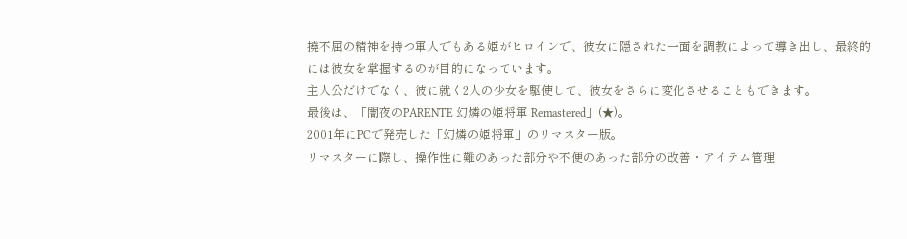撓不屈の精神を持つ軍人でもある姫がヒロインで、彼女に隠された一面を調教によって導き出し、最終的には彼女を掌握するのが目的になっています。
主人公だけでなく、彼に就く2人の少女を駆使して、彼女をさらに変化させることもできます。
最後は、「闇夜のPARENTE 幻燐の姫将軍 Remastered」(★)。
2001年にPCで発売した「幻燐の姫将軍」のリマスター版。
リマスターに際し、操作性に難のあった部分や不便のあった部分の改善・アイテム管理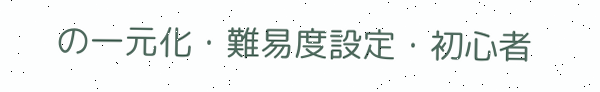の一元化・難易度設定・初心者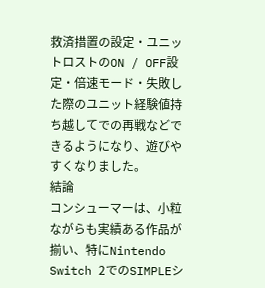救済措置の設定・ユニットロストのON / OFF設定・倍速モード・失敗した際のユニット経験値持ち越してでの再戦などできるようになり、遊びやすくなりました。
結論
コンシューマーは、小粒ながらも実績ある作品が揃い、特にNintendo Switch 2でのSIMPLEシ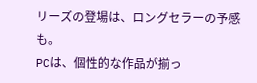リーズの登場は、ロングセラーの予感も。
PCは、個性的な作品が揃っ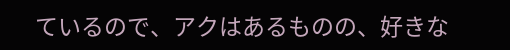ているので、アクはあるものの、好きな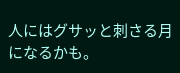人にはグサッと刺さる月になるかも。